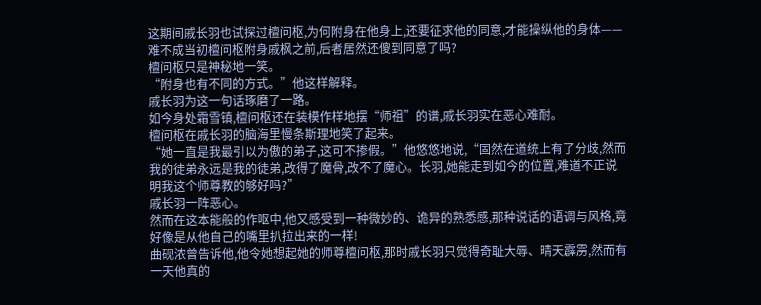这期间戚长羽也试探过檀问枢,为何附身在他身上,还要征求他的同意,才能操纵他的身体——难不成当初檀问枢附身戚枫之前,后者居然还傻到同意了吗?
檀问枢只是神秘地一笑。
“附身也有不同的方式。”他这样解释。
戚长羽为这一句话琢磨了一路。
如今身处霜雪镇,檀问枢还在装模作样地摆“师祖”的谱,戚长羽实在恶心难耐。
檀问枢在戚长羽的脑海里慢条斯理地笑了起来。
“她一直是我最引以为傲的弟子,这可不掺假。”他悠悠地说,“固然在道统上有了分歧,然而我的徒弟永远是我的徒弟,改得了魔骨,改不了魔心。长羽,她能走到如今的位置,难道不正说明我这个师尊教的够好吗?”
戚长羽一阵恶心。
然而在这本能般的作呕中,他又感受到一种微妙的、诡异的熟悉感,那种说话的语调与风格,竟好像是从他自己的嘴里扒拉出来的一样!
曲砚浓曾告诉他,他令她想起她的师尊檀问枢,那时戚长羽只觉得奇耻大辱、晴天霹雳,然而有一天他真的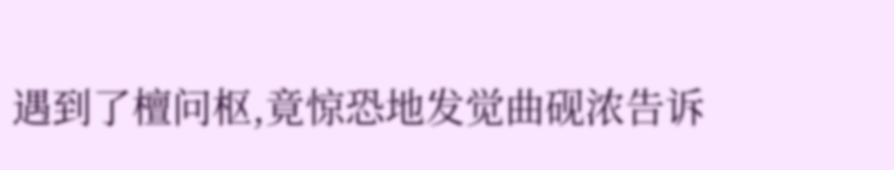遇到了檀问枢,竟惊恐地发觉曲砚浓告诉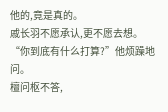他的,竟是真的。
戚长羽不愿承认,更不愿去想。
“你到底有什么打算?”他烦躁地问。
檀问枢不答,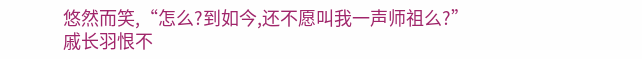悠然而笑,“怎么?到如今,还不愿叫我一声师祖么?”
戚长羽恨不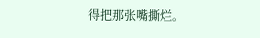得把那张嘴撕烂。